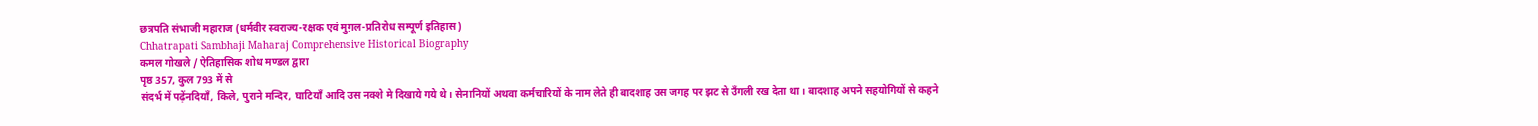छत्रपति संभाजी महाराज (धर्मवीर स्वराज्य-रक्षक एवं मुग़ल-प्रतिरोध सम्पूर्ण इतिहास)
Chhatrapati Sambhaji Maharaj Comprehensive Historical Biography
कमल गोखले / ऐतिहासिक शोध मण्डल द्वारा
पृष्ठ 357, कुल 793 में से
संदर्भ में पढ़ेंनदियाँ, किले, पुराने मन्दिर, घाटियाँ आदि उस नक्शे मे दिखाये गये थे। सेनानियों अथवा कर्मचारियों के नाम लेते ही बादशाह उस जगह पर झट से उँगली रख देता था। बादशाह अपने सहयोगियों से कहने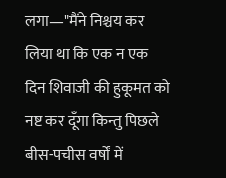लगा—"मैंने निश्चय कर लिया था कि एक न एक दिन शिवाजी की हुकूमत को नष्ट कर दूँगा किन्तु पिछले बीस-पचीस वर्षों में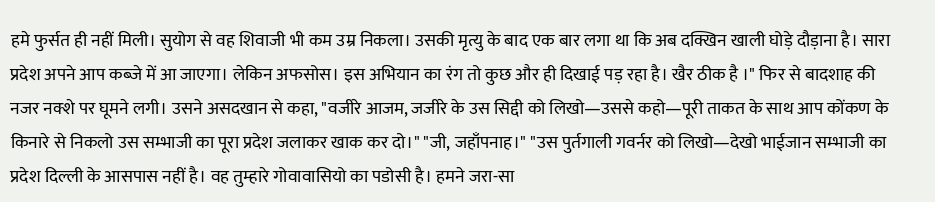हमे फुर्सत ही नहीं मिली। सुयोग से वह शिवाजी भी कम उम्र निकला। उसकी मृत्यु के बाद एक बार लगा था कि अब दक्खिन खाली घोड़े दौड़ाना है। सारा प्रदेश अपने आप कब्जे में आ जाएगा। लेकिन अफसोस। इस अभियान का रंग तो कुछ और ही दिखाई पड़ रहा है। खैर ठीक है ।" फिर से बादशाह की नजर नक्शे पर घूमने लगी। उसने असदखान से कहा, "वजीरे आजम, जजीरे के उस सिद्दी को लिखो—उससे कहो—पूरी ताकत के साथ आप कोंकण के किनारे से निकलो उस सम्भाजी का पूरा प्रदेश जलाकर खाक कर दो।" "जी, जहाँपनाह।" "उस पुर्तगाली गवर्नर को लिखो—देखो भाईजान सम्भाजी का प्रदेश दिल्ली के आसपास नहीं है। वह तुम्हारे गोवावासियो का पडोसी है। हमने जरा-सा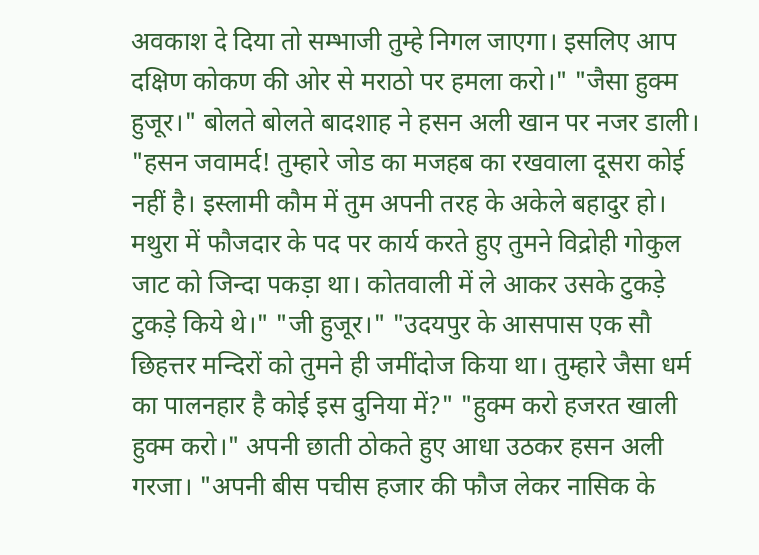अवकाश दे दिया तो सम्भाजी तुम्हे निगल जाएगा। इसलिए आप दक्षिण कोकण की ओर से मराठो पर हमला करो।" "जैसा हुक्म हुजूर।" बोलते बोलते बादशाह ने हसन अली खान पर नजर डाली। "हसन जवामर्द! तुम्हारे जोड का मजहब का रखवाला दूसरा कोई नहीं है। इस्लामी कौम में तुम अपनी तरह के अकेले बहादुर हो। मथुरा में फौजदार के पद पर कार्य करते हुए तुमने विद्रोही गोकुल जाट को जिन्दा पकड़ा था। कोतवाली में ले आकर उसके टुकड़े टुकड़े किये थे।" "जी हुजूर।" "उदयपुर के आसपास एक सौ छिहत्तर मन्दिरों को तुमने ही जमींदोज किया था। तुम्हारे जैसा धर्म का पालनहार है कोई इस दुनिया में?" "हुक्म करो हजरत खाली हुक्म करो।" अपनी छाती ठोकते हुए आधा उठकर हसन अली गरजा। "अपनी बीस पचीस हजार की फौज लेकर नासिक के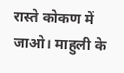रास्ते कोकण में जाओ। माहुली के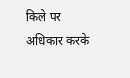किले पर अधिकार करके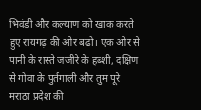भिवंडी और कल्याण को खाक करते हुए रायगढ़ की ओर बढो। एक ओर से पानी के रास्ते जजीरे के हब्शी, दक्षिण से गोवा के पुर्तगाली और तुम पूरे मराठा प्रदेश की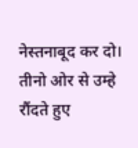नेस्तनाबूद कर दो। तीनो ओर से उम्हे रौंदते हुए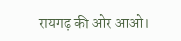रायगढ़ की ओर आओ।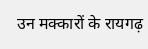उन मक्कारों के रायगढ़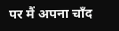पर मैं अपना चाँद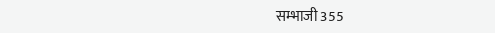सम्भाजी 355